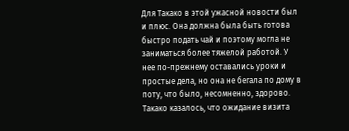Для Такако в этой ужасной новости был и плюс. Она должна была быть готова быстро подать чай и поэтому могла не заниматься более тяжелой работой. У нее по-прежнему оставались уроки и простые дела, но она не бегала по дому в поту, что было, несомненно, здорово.
Такако казалось, что ожидание визита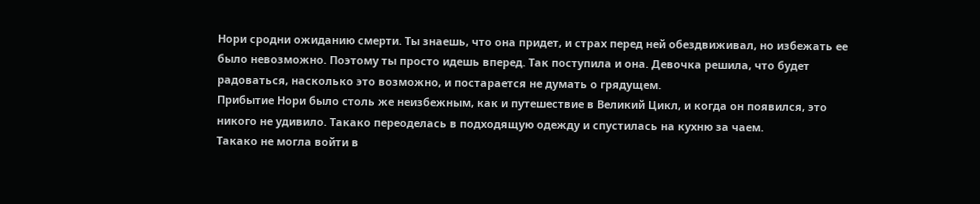Нори сродни ожиданию смерти. Ты знаешь, что она придет, и страх перед ней обездвиживал, но избежать ее было невозможно. Поэтому ты просто идешь вперед. Так поступила и она. Девочка решила, что будет радоваться, насколько это возможно, и постарается не думать о грядущем.
Прибытие Нори было столь же неизбежным, как и путешествие в Великий Цикл, и когда он появился, это никого не удивило. Такако переоделась в подходящую одежду и спустилась на кухню за чаем.
Такако не могла войти в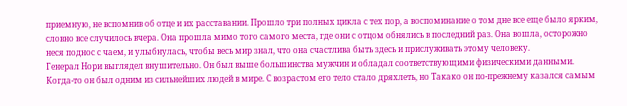приемную, не вспомнив об отце и их расставании. Прошло три полных цикла с тех пор, а воспоминание о том дне все еще было ярким, словно все случилось вчера. Она прошла мимо того самого места, где они с отцом обнялись в последний раз. Она вошла, осторожно неся поднос с чаем, и улыбнулась, чтобы весь мир знал, что она счастлива быть здесь и прислуживать этому человеку.
Генерал Нори выглядел внушительно. Он был выше большинства мужчин и обладал соответствующими физическими данными. Когда-то он был одним из сильнейших людей в мире. С возрастом его тело стало дряхлеть, но Такако он по-прежнему казался самым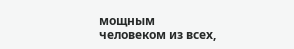мощным человеком из всех,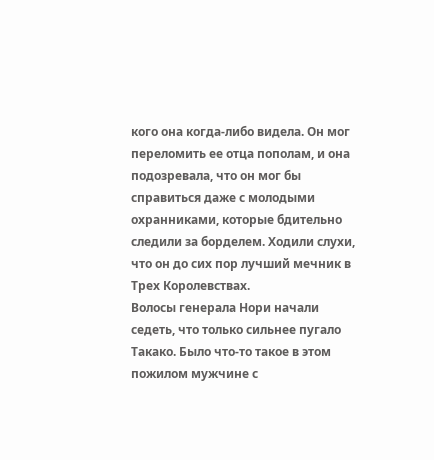кого она когда-либо видела. Он мог переломить ее отца пополам, и она подозревала, что он мог бы справиться даже с молодыми охранниками, которые бдительно следили за борделем. Ходили слухи, что он до сих пор лучший мечник в Трех Королевствах.
Волосы генерала Нори начали седеть, что только сильнее пугало Такако. Было что-то такое в этом пожилом мужчине с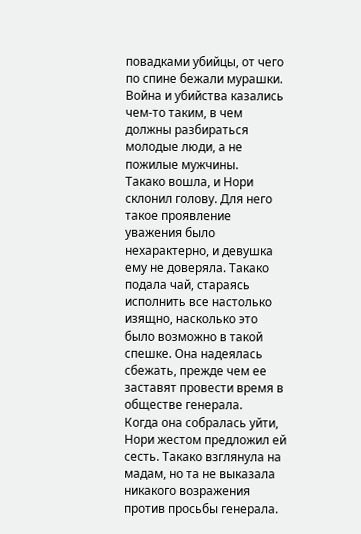повадками убийцы, от чего по спине бежали мурашки. Война и убийства казались чем-то таким, в чем должны разбираться молодые люди, а не пожилые мужчины.
Такако вошла, и Нори склонил голову. Для него такое проявление уважения было нехарактерно, и девушка ему не доверяла. Такако подала чай, стараясь исполнить все настолько изящно, насколько это было возможно в такой спешке. Она надеялась сбежать, прежде чем ее заставят провести время в обществе генерала.
Когда она собралась уйти, Нори жестом предложил ей сесть. Такако взглянула на мадам, но та не выказала никакого возражения против просьбы генерала.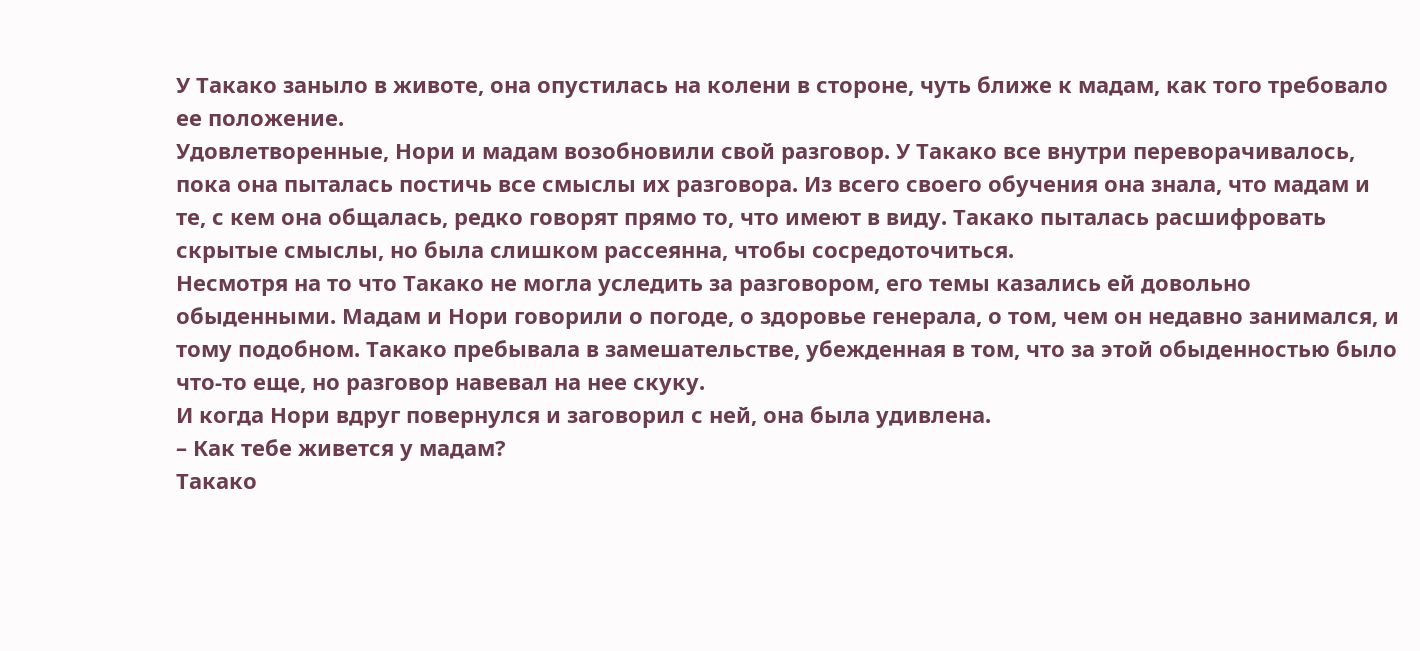У Такако заныло в животе, она опустилась на колени в стороне, чуть ближе к мадам, как того требовало ее положение.
Удовлетворенные, Нори и мадам возобновили свой разговор. У Такако все внутри переворачивалось, пока она пыталась постичь все смыслы их разговора. Из всего своего обучения она знала, что мадам и те, с кем она общалась, редко говорят прямо то, что имеют в виду. Такако пыталась расшифровать скрытые смыслы, но была слишком рассеянна, чтобы сосредоточиться.
Несмотря на то что Такако не могла уследить за разговором, его темы казались ей довольно обыденными. Мадам и Нори говорили о погоде, о здоровье генерала, о том, чем он недавно занимался, и тому подобном. Такако пребывала в замешательстве, убежденная в том, что за этой обыденностью было что-то еще, но разговор навевал на нее скуку.
И когда Нори вдруг повернулся и заговорил с ней, она была удивлена.
– Как тебе живется у мадам?
Такако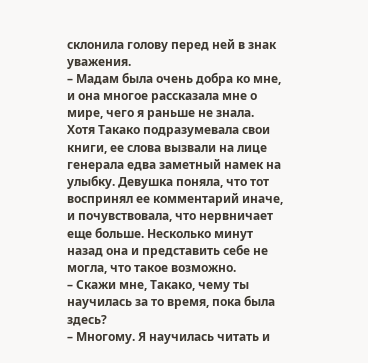склонила голову перед ней в знак уважения.
– Мадам была очень добра ко мне, и она многое рассказала мне о мире, чего я раньше не знала.
Хотя Такако подразумевала свои книги, ее слова вызвали на лице генерала едва заметный намек на улыбку. Девушка поняла, что тот воспринял ее комментарий иначе, и почувствовала, что нервничает еще больше. Несколько минут назад она и представить себе не могла, что такое возможно.
– Скажи мне, Такако, чему ты научилась за то время, пока была здесь?
– Многому. Я научилась читать и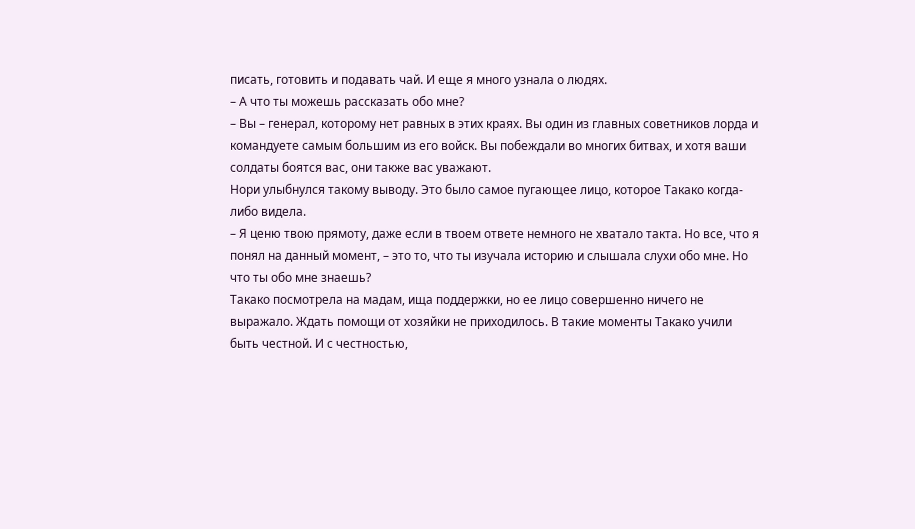писать, готовить и подавать чай. И еще я много узнала о людях.
– А что ты можешь рассказать обо мне?
– Вы – генерал, которому нет равных в этих краях. Вы один из главных советников лорда и командуете самым большим из его войск. Вы побеждали во многих битвах, и хотя ваши солдаты боятся вас, они также вас уважают.
Нори улыбнулся такому выводу. Это было самое пугающее лицо, которое Такако когда-либо видела.
– Я ценю твою прямоту, даже если в твоем ответе немного не хватало такта. Но все, что я понял на данный момент, – это то, что ты изучала историю и слышала слухи обо мне. Но что ты обо мне знаешь?
Такако посмотрела на мадам, ища поддержки, но ее лицо совершенно ничего не выражало. Ждать помощи от хозяйки не приходилось. В такие моменты Такако учили быть честной. И с честностью,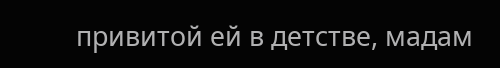привитой ей в детстве, мадам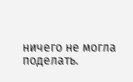ничего не могла поделать.